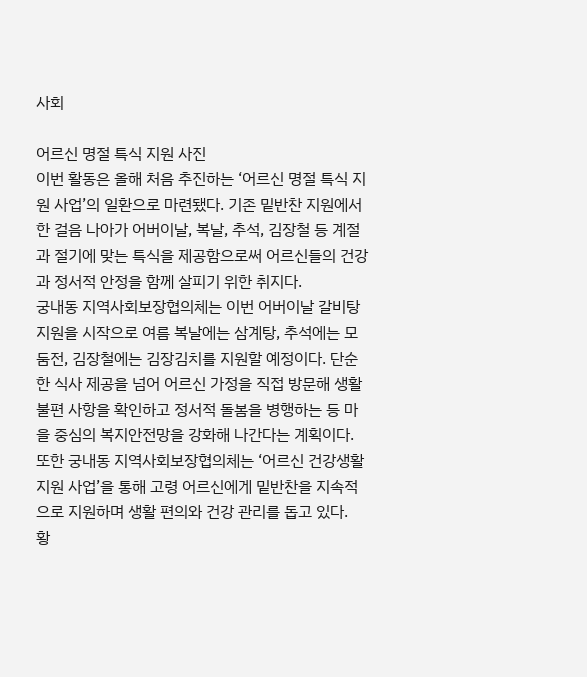사회

어르신 명절 특식 지원 사진
이번 활동은 올해 처음 추진하는 ‘어르신 명절 특식 지원 사업’의 일환으로 마련됐다. 기존 밑반찬 지원에서 한 걸음 나아가 어버이날, 복날, 추석, 김장철 등 계절과 절기에 맞는 특식을 제공함으로써 어르신들의 건강과 정서적 안정을 함께 살피기 위한 취지다.
궁내동 지역사회보장협의체는 이번 어버이날 갈비탕 지원을 시작으로 여름 복날에는 삼계탕, 추석에는 모둠전, 김장철에는 김장김치를 지원할 예정이다. 단순한 식사 제공을 넘어 어르신 가정을 직접 방문해 생활 불편 사항을 확인하고 정서적 돌봄을 병행하는 등 마을 중심의 복지안전망을 강화해 나간다는 계획이다.
또한 궁내동 지역사회보장협의체는 ‘어르신 건강생활 지원 사업’을 통해 고령 어르신에게 밑반찬을 지속적으로 지원하며 생활 편의와 건강 관리를 돕고 있다.
황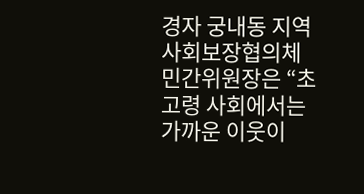경자 궁내동 지역사회보장협의체 민간위원장은 “초고령 사회에서는 가까운 이웃이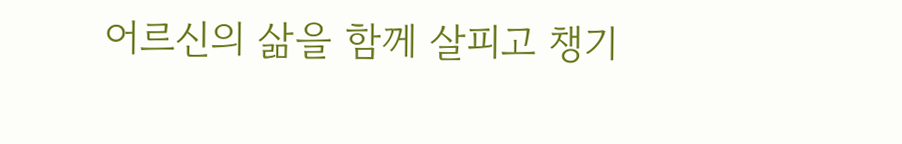어르신의 삶을 함께 살피고 챙기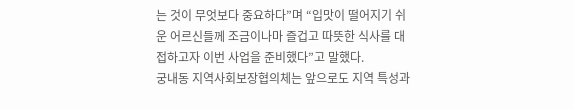는 것이 무엇보다 중요하다”며 “입맛이 떨어지기 쉬운 어르신들께 조금이나마 즐겁고 따뜻한 식사를 대접하고자 이번 사업을 준비했다”고 말했다.
궁내동 지역사회보장협의체는 앞으로도 지역 특성과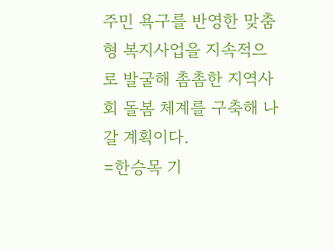주민 욕구를 반영한 맞춤형 복지사업을 지속적으로 발굴해 촘촘한 지역사회 돌봄 체계를 구축해 나갈 계획이다.
=한승목 기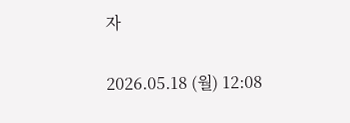자

2026.05.18 (월) 12:08